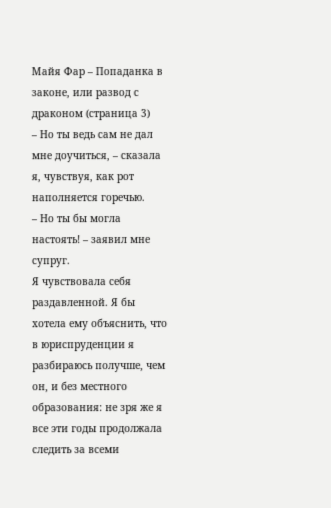Майя Фар – Попаданка в законе, или развод с драконом (страница 3)
– Но ты ведь сам не дал мне доучиться, – сказала я, чувствуя, как рот наполняется горечью.
– Но ты бы могла настоять! – заявил мне супруг.
Я чувствовала себя раздавленной. Я бы хотела ему объяснить, что в юриспруденции я разбираюсь получше, чем он, и без местного образования: не зря же я все эти годы продолжала следить за всеми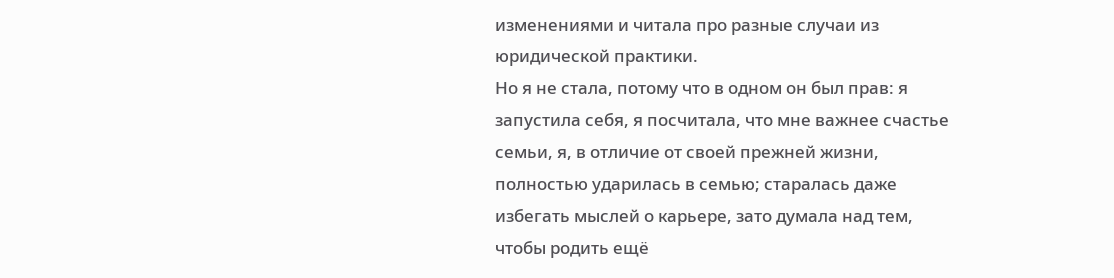изменениями и читала про разные случаи из юридической практики.
Но я не стала, потому что в одном он был прав: я запустила себя, я посчитала, что мне важнее счастье семьи, я, в отличие от своей прежней жизни, полностью ударилась в семью; старалась даже избегать мыслей о карьере, зато думала над тем, чтобы родить ещё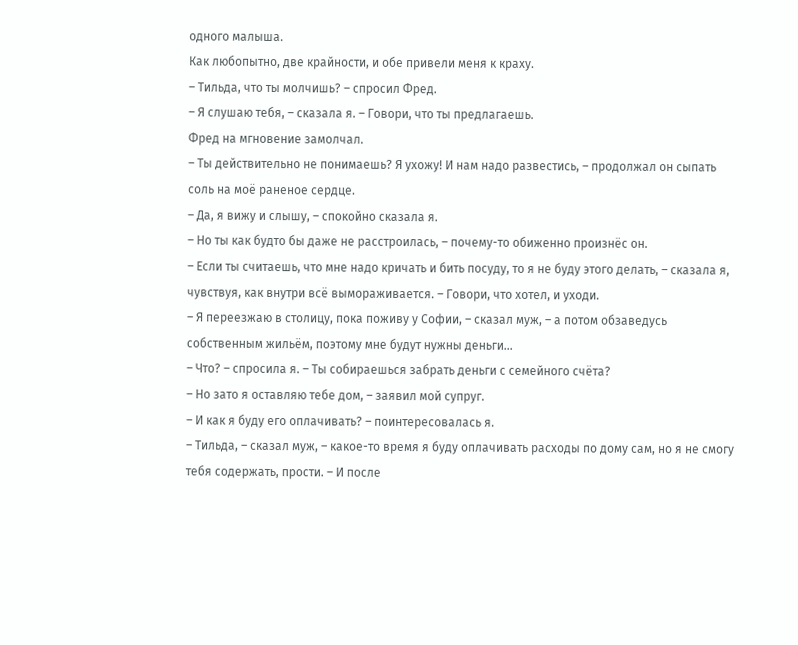одного малыша.
Как любопытно, две крайности, и обе привели меня к краху.
– Тильда, что ты молчишь? – спросил Фред.
– Я слушаю тебя, – сказала я. – Говори, что ты предлагаешь.
Фред на мгновение замолчал.
– Ты действительно не понимаешь? Я ухожу! И нам надо развестись, – продолжал он сыпать соль на моё раненое сердце.
– Да, я вижу и слышу, – спокойно сказала я.
– Но ты как будто бы даже не расстроилась, – почему-то обиженно произнёс он.
– Если ты считаешь, что мне надо кричать и бить посуду, то я не буду этого делать, – сказала я, чувствуя, как внутри всё вымораживается. – Говори, что хотел, и уходи.
– Я переезжаю в столицу, пока поживу у Софии, – сказал муж, – а потом обзаведусь собственным жильём, поэтому мне будут нужны деньги…
– Что? – спросила я. – Ты собираешься забрать деньги с семейного счёта?
– Но зато я оставляю тебе дом, – заявил мой супруг.
– И как я буду его оплачивать? – поинтересовалась я.
– Тильда, – сказал муж, – какое-то время я буду оплачивать расходы по дому сам, но я не смогу тебя содержать, прости. – И после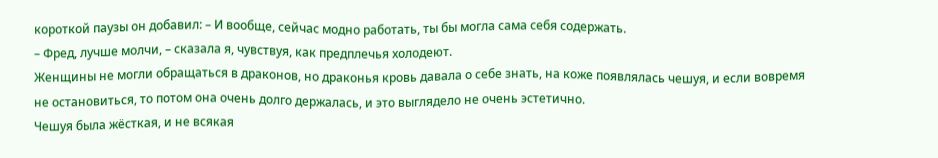короткой паузы он добавил: – И вообще, сейчас модно работать, ты бы могла сама себя содержать.
– Фред, лучше молчи, – сказала я, чувствуя, как предплечья холодеют.
Женщины не могли обращаться в драконов, но драконья кровь давала о себе знать, на коже появлялась чешуя, и если вовремя не остановиться, то потом она очень долго держалась, и это выглядело не очень эстетично.
Чешуя была жёсткая, и не всякая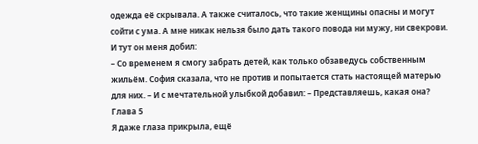одежда её скрывала. А также считалось, что такие женщины опасны и могут сойти с ума. А мне никак нельзя было дать такого повода ни мужу, ни свекрови.
И тут он меня добил:
– Со временем я смогу забрать детей, как только обзаведусь собственным жильём. София сказала, что не против и попытается стать настоящей матерью для них. – И с мечтательной улыбкой добавил: – Представляешь, какая она?
Глава 5
Я даже глаза прикрыла, ещё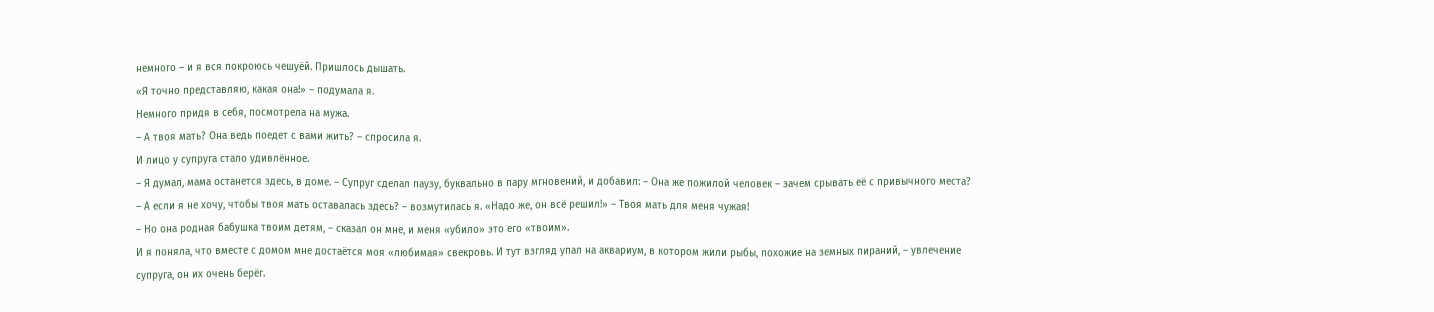немного – и я вся покроюсь чешуёй. Пришлось дышать.
«Я точно представляю, какая она!» – подумала я.
Немного придя в себя, посмотрела на мужа.
– А твоя мать? Она ведь поедет с вами жить? – спросила я.
И лицо у супруга стало удивлённое.
– Я думал, мама останется здесь, в доме. – Супруг сделал паузу, буквально в пару мгновений, и добавил: – Она же пожилой человек – зачем срывать её с привычного места?
– А если я не хочу, чтобы твоя мать оставалась здесь? – возмутилась я. «Надо же, он всё решил!» – Твоя мать для меня чужая!
– Но она родная бабушка твоим детям, – сказал он мне, и меня «убило» это его «твоим».
И я поняла, что вместе с домом мне достаётся моя «любимая» свекровь. И тут взгляд упал на аквариум, в котором жили рыбы, похожие на земных пираний, – увлечение супруга, он их очень берёг.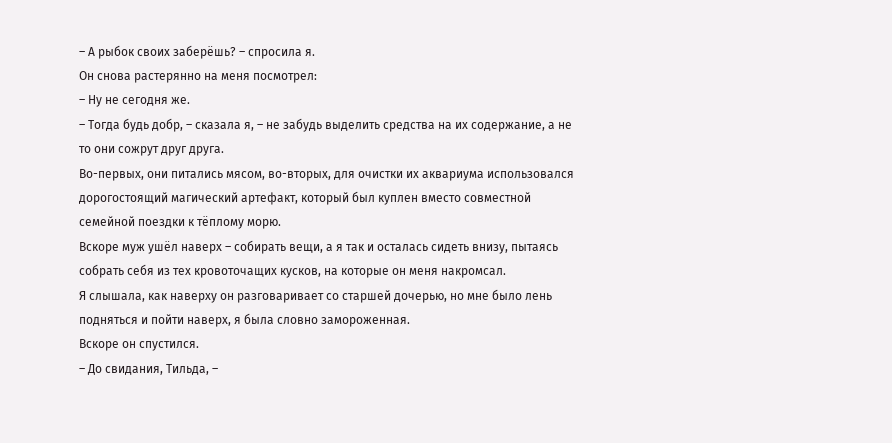– А рыбок своих заберёшь? – спросила я.
Он снова растерянно на меня посмотрел:
– Ну не сегодня же.
– Тогда будь добр, – сказала я, – не забудь выделить средства на их содержание, а не то они сожрут друг друга.
Во-первых, они питались мясом, во-вторых, для очистки их аквариума использовался дорогостоящий магический артефакт, который был куплен вместо совместной семейной поездки к тёплому морю.
Вскоре муж ушёл наверх – собирать вещи, а я так и осталась сидеть внизу, пытаясь собрать себя из тех кровоточащих кусков, на которые он меня накромсал.
Я слышала, как наверху он разговаривает со старшей дочерью, но мне было лень подняться и пойти наверх, я была словно замороженная.
Вскоре он спустился.
– До свидания, Тильда, –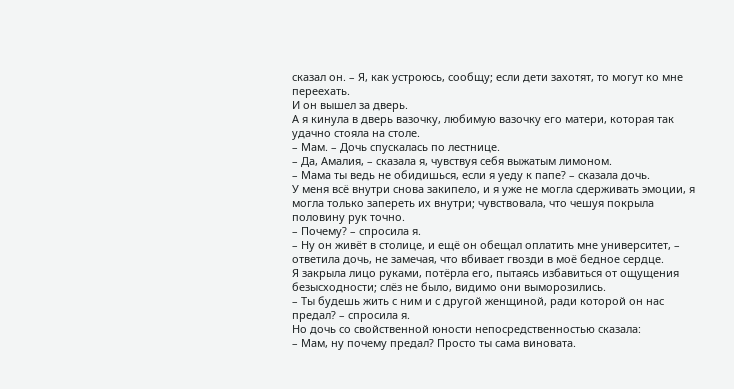сказал он. – Я, как устроюсь, сообщу; если дети захотят, то могут ко мне переехать.
И он вышел за дверь.
А я кинула в дверь вазочку, любимую вазочку его матери, которая так удачно стояла на столе.
– Мам. – Дочь спускалась по лестнице.
– Да, Амалия, – сказала я, чувствуя себя выжатым лимоном.
– Мама ты ведь не обидишься, если я уеду к папе? – сказала дочь.
У меня всё внутри снова закипело, и я уже не могла сдерживать эмоции, я могла только запереть их внутри; чувствовала, что чешуя покрыла половину рук точно.
– Почему? – спросила я.
– Ну он живёт в столице, и ещё он обещал оплатить мне университет, – ответила дочь, не замечая, что вбивает гвозди в моё бедное сердце.
Я закрыла лицо руками, потёрла его, пытаясь избавиться от ощущения безысходности; слёз не было, видимо они выморозились.
– Ты будешь жить с ним и с другой женщиной, ради которой он нас предал? – спросила я.
Но дочь со свойственной юности непосредственностью сказала:
– Мам, ну почему предал? Просто ты сама виновата.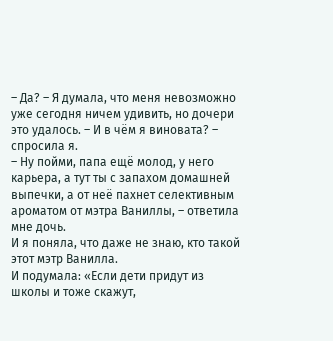– Да? – Я думала, что меня невозможно уже сегодня ничем удивить, но дочери это удалось. – И в чём я виновата? – спросила я.
– Ну пойми, папа ещё молод, у него карьера, а тут ты с запахом домашней выпечки, а от неё пахнет селективным ароматом от мэтра Ваниллы, – ответила мне дочь.
И я поняла, что даже не знаю, кто такой этот мэтр Ванилла.
И подумала: «Если дети придут из школы и тоже скажут,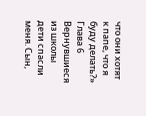что они хотят к папе, что я буду делать?»
Глава 6
Вернувшиеся из школы дети спасли меня. Сын,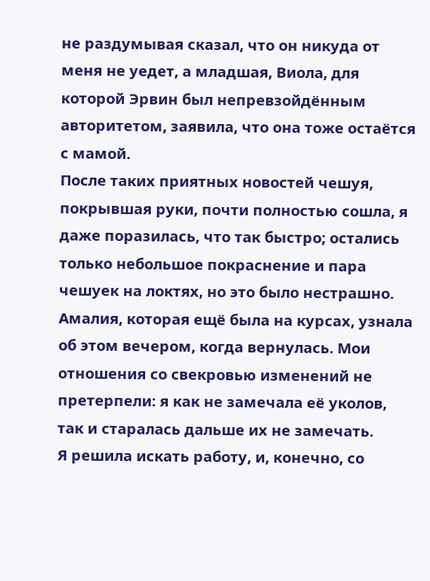не раздумывая сказал, что он никуда от меня не уедет, а младшая, Виола, для которой Эрвин был непревзойдённым авторитетом, заявила, что она тоже остаётся с мамой.
После таких приятных новостей чешуя, покрывшая руки, почти полностью сошла, я даже поразилась, что так быстро; остались только небольшое покраснение и пара чешуек на локтях, но это было нестрашно.
Амалия, которая ещё была на курсах, узнала об этом вечером, когда вернулась. Мои отношения со свекровью изменений не претерпели: я как не замечала её уколов, так и старалась дальше их не замечать.
Я решила искать работу, и, конечно, со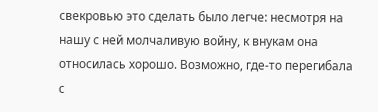свекровью это сделать было легче: несмотря на нашу с ней молчаливую войну, к внукам она относилась хорошо. Возможно, где-то перегибала с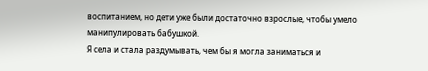воспитанием, но дети уже были достаточно взрослые, чтобы умело манипулировать бабушкой.
Я села и стала раздумывать, чем бы я могла заниматься и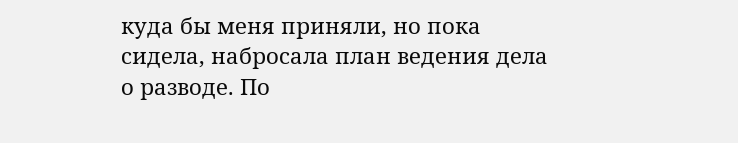куда бы меня приняли, но пока сидела, набросала план ведения дела о разводе. По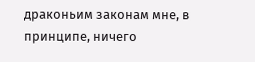драконьим законам мне, в принципе, ничего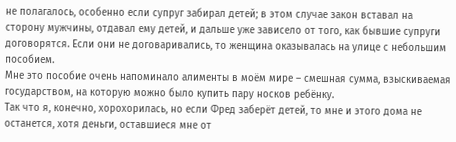не полагалось, особенно если супруг забирал детей; в этом случае закон вставал на сторону мужчины, отдавал ему детей, и дальше уже зависело от того, как бывшие супруги договорятся. Если они не договаривались, то женщина оказывалась на улице с небольшим пособием.
Мне это пособие очень напоминало алименты в моём мире – смешная сумма, взыскиваемая государством, на которую можно было купить пару носков ребёнку.
Так что я, конечно, хорохорилась, но если Фред заберёт детей, то мне и этого дома не останется, хотя деньги, оставшиеся мне от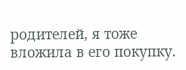родителей, я тоже вложила в его покупку.